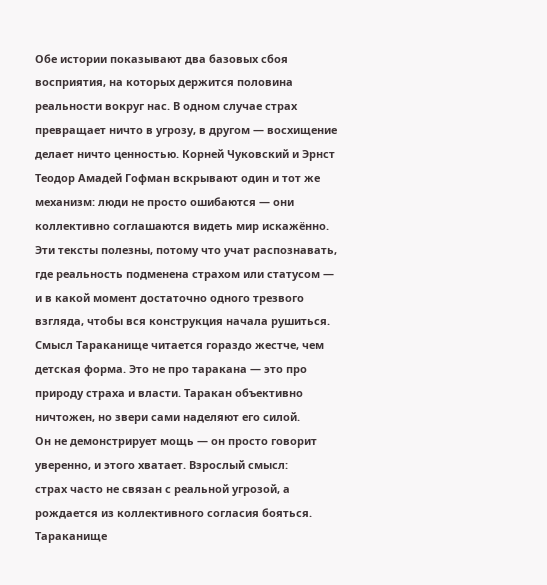Обе истории показывают два базовых сбоя восприятия, на которых держится половина реальности вокруг нас. В одном случае страх превращает ничто в угрозу, в другом — восхищение делает ничто ценностью. Корней Чуковский и Эрнст Теодор Амадей Гофман вскрывают один и тот же механизм: люди не просто ошибаются — они коллективно соглашаются видеть мир искажённо. Эти тексты полезны, потому что учат распознавать, где реальность подменена страхом или статусом — и в какой момент достаточно одного трезвого взгляда, чтобы вся конструкция начала рушиться. Смысл Тараканище читается гораздо жестче, чем детская форма. Это не про таракана — это про природу страха и власти. Таракан объективно ничтожен, но звери сами наделяют его силой.
Он не демонстрирует мощь — он просто говорит уверенно, и этого хватает. Взрослый смысл:
страх часто не связан с реальной угрозой, а рождается из коллективного согласия бояться. Тараканище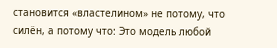становится «властелином» не потому, что силён, а потому что: Это модель любой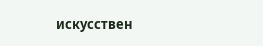искусствен